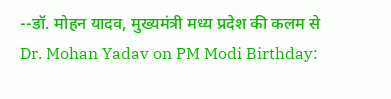--डॉ. मोहन यादव, मुख्यमंत्री मध्य प्रदेश की कलम से
Dr. Mohan Yadav on PM Modi Birthday: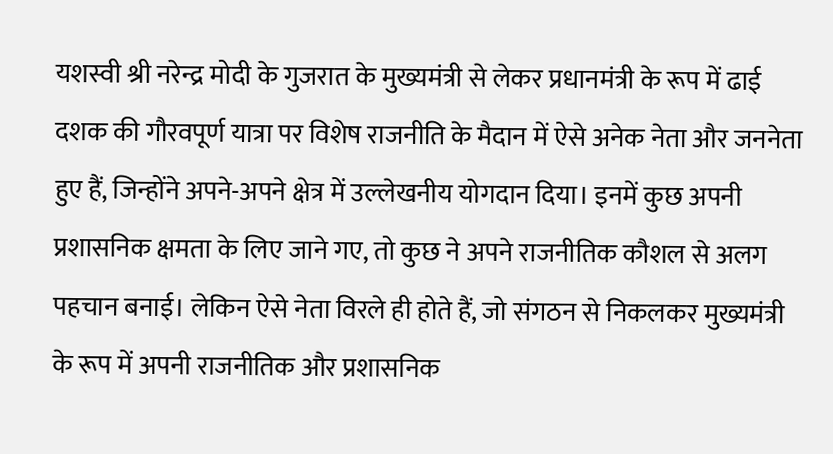यशस्वी श्री नरेन्द्र मोदी के गुजरात के मुख्यमंत्री से लेकर प्रधानमंत्री के रूप में ढाई दशक की गौरवपूर्ण यात्रा पर विशेष राजनीति के मैदान में ऐसे अनेक नेता और जननेता हुए हैं, जिन्होंने अपने-अपने क्षेत्र में उल्लेखनीय योगदान दिया। इनमें कुछ अपनी प्रशासनिक क्षमता के लिए जाने गए, तो कुछ ने अपने राजनीतिक कौशल से अलग पहचान बनाई। लेकिन ऐसे नेता विरले ही होते हैं, जो संगठन से निकलकर मुख्यमंत्री के रूप में अपनी राजनीतिक और प्रशासनिक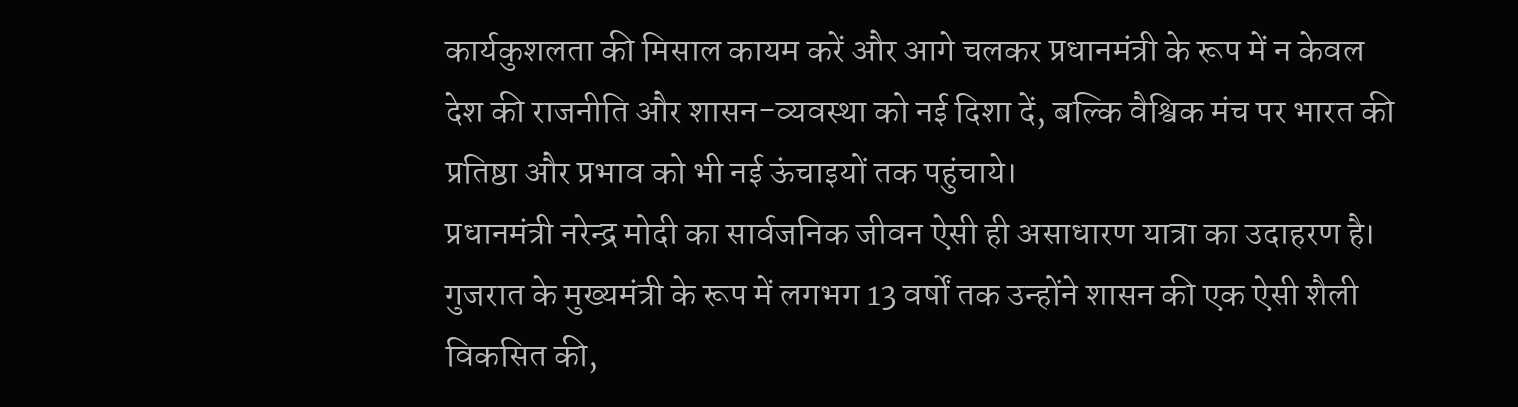कार्यकुशलता की मिसाल कायम करें और आगे चलकर प्रधानमंत्री के रूप में न केवल देश की राजनीति और शासन-व्यवस्था को नई दिशा दें, बल्कि वैश्विक मंच पर भारत की प्रतिष्ठा और प्रभाव को भी नई ऊंचाइयों तक पहुंचाये।
प्रधानमंत्री नरेन्द्र मोदी का सार्वजनिक जीवन ऐसी ही असाधारण यात्रा का उदाहरण है। गुजरात के मुख्यमंत्री के रूप में लगभग 13 वर्षों तक उन्होंने शासन की एक ऐसी शैली विकसित की,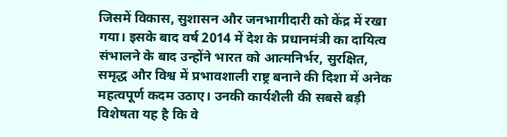जिसमें विकास, सुशासन और जनभागीदारी को केंद्र में रखा गया। इसके बाद वर्ष 2014 में देश के प्रधानमंत्री का दायित्व संभालने के बाद उन्होंने भारत को आत्मनिर्भर, सुरक्षित, समृद्ध और विश्व में प्रभावशाली राष्ट्र बनाने की दिशा में अनेक महत्वपूर्ण कदम उठाए। उनकी कार्यशैली की सबसे बड़ी विशेषता यह है कि वे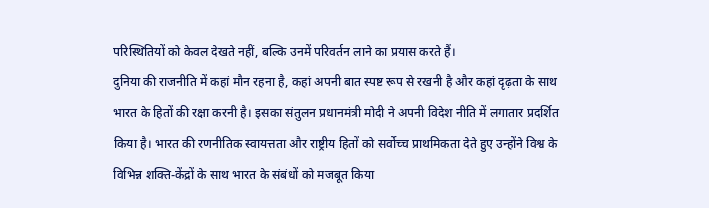परिस्थितियों को केवल देखते नहीं, बल्कि उनमें परिवर्तन लाने का प्रयास करते हैं।
दुनिया की राजनीति में कहां मौन रहना है, कहां अपनी बात स्पष्ट रूप से रखनी है और कहां दृढ़ता के साथ भारत के हितों की रक्षा करनी है। इसका संतुलन प्रधानमंत्री मोदी ने अपनी विदेश नीति में लगातार प्रदर्शित किया है। भारत की रणनीतिक स्वायत्तता और राष्ट्रीय हितों को सर्वोच्च प्राथमिकता देते हुए उन्होंने विश्व के विभिन्न शक्ति-केंद्रों के साथ भारत के संबंधों को मजबूत किया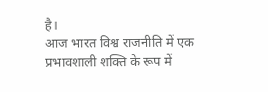है।
आज भारत विश्व राजनीति में एक प्रभावशाली शक्ति के रूप में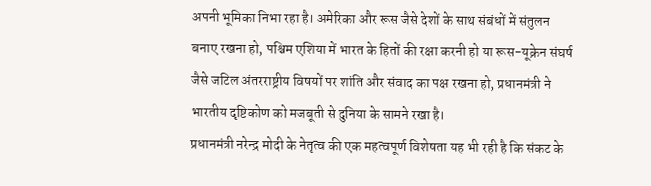अपनी भूमिका निभा रहा है। अमेरिका और रूस जैसे देशों के साथ संबंधों में संतुलन बनाए रखना हो, पश्चिम एशिया में भारत के हितों की रक्षा करनी हो या रूस-यूक्रेन संघर्ष जैसे जटिल अंतरराष्ट्रीय विषयों पर शांति और संवाद का पक्ष रखना हो, प्रधानमंत्री ने भारतीय दृष्टिकोण को मजबूती से दुनिया के सामने रखा है।
प्रधानमंत्री नरेन्द्र मोदी के नेतृत्व की एक महत्वपूर्ण विशेषता यह भी रही है कि संकट के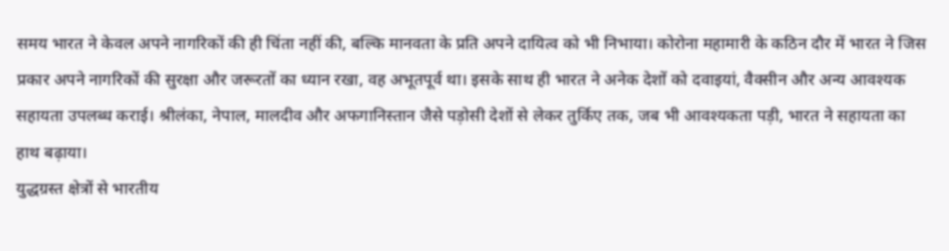समय भारत ने केवल अपने नागरिकों की ही चिंता नहीं की, बल्कि मानवता के प्रति अपने दायित्व को भी निभाया। कोरोना महामारी के कठिन दौर में भारत ने जिस प्रकार अपने नागरिकों की सुरक्षा और जरूरतों का ध्यान रखा, वह अभूतपूर्व था। इसके साथ ही भारत ने अनेक देशों को दवाइयां, वैक्सीन और अन्य आवश्यक सहायता उपलब्ध कराई। श्रीलंका, नेपाल, मालदीव और अफगानिस्तान जैसे पड़ोसी देशों से लेकर तुर्किए तक, जब भी आवश्यकता पड़ी, भारत ने सहायता का हाथ बढ़ाया।
युद्धग्रस्त क्षेत्रों से भारतीय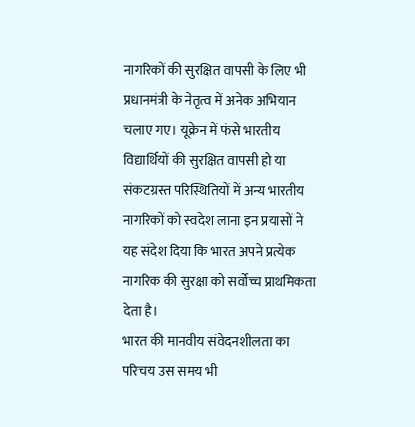नागरिकों की सुरक्षित वापसी के लिए भी प्रधानमंत्री के नेतृत्व में अनेक अभियान चलाए गए। यूक्रेन में फंसे भारतीय विद्यार्थियों की सुरक्षित वापसी हो या संकटग्रस्त परिस्थितियों में अन्य भारतीय नागरिकों को स्वदेश लाना इन प्रयासों ने यह संदेश दिया कि भारत अपने प्रत्येक नागरिक की सुरक्षा को सर्वोच्च प्राथमिकता देता है।
भारत की मानवीय संवेदनशीलता का परिचय उस समय भी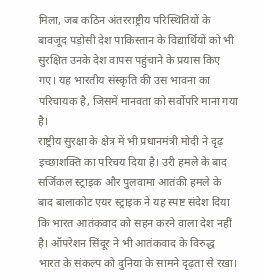मिला, जब कठिन अंतरराष्ट्रीय परिस्थितियों के बावजूद पड़ोसी देश पाकिस्तान के विद्यार्थियों को भी सुरक्षित उनके देश वापस पहुंचाने के प्रयास किए गए। यह भारतीय संस्कृति की उस भावना का परिचायक है, जिसमें मानवता को सर्वोपरि माना गया है।
राष्ट्रीय सुरक्षा के क्षेत्र में भी प्रधानमंत्री मोदी ने दृढ़ इच्छाशक्ति का परिचय दिया है। उरी हमले के बाद सर्जिकल स्ट्राइक और पुलवामा आतंकी हमले के बाद बालाकोट एयर स्ट्राइक ने यह स्पष्ट संदेश दिया कि भारत आतंकवाद को सहन करने वाला देश नहीं है। ऑपरेशन सिंदूर ने भी आतंकवाद के विरुद्ध भारत के संकल्प को दुनिया के सामने दृढ़ता से रखा।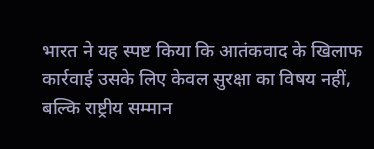भारत ने यह स्पष्ट किया कि आतंकवाद के खिलाफ कार्रवाई उसके लिए केवल सुरक्षा का विषय नहीं, बल्कि राष्ट्रीय सम्मान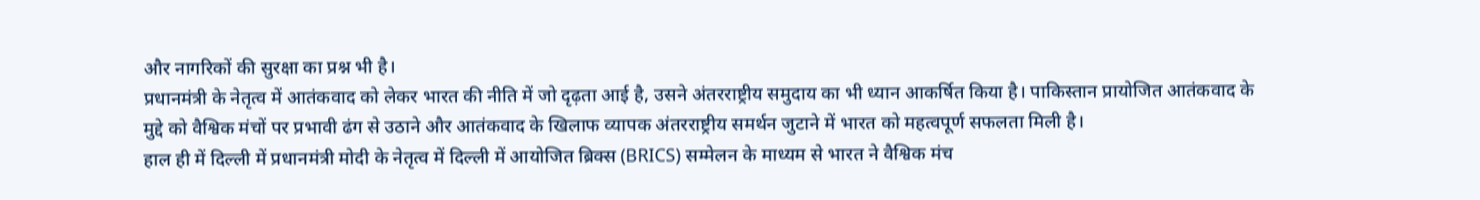और नागरिकों की सुरक्षा का प्रश्न भी है।
प्रधानमंत्री के नेतृत्व में आतंकवाद को लेकर भारत की नीति में जो दृढ़ता आई है, उसने अंतरराष्ट्रीय समुदाय का भी ध्यान आकर्षित किया है। पाकिस्तान प्रायोजित आतंकवाद के मुद्दे को वैश्विक मंचों पर प्रभावी ढंग से उठाने और आतंकवाद के खिलाफ व्यापक अंतरराष्ट्रीय समर्थन जुटाने में भारत को महत्वपूर्ण सफलता मिली है।
हाल ही में दिल्ली में प्रधानमंत्री मोदी के नेतृत्व में दिल्ली में आयोजित ब्रिक्स (BRICS) सम्मेलन के माध्यम से भारत ने वैश्विक मंच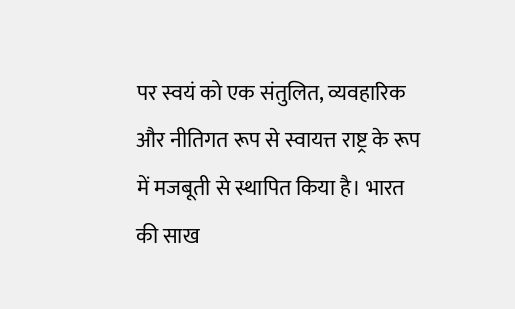पर स्वयं को एक संतुलित, व्यवहारिक और नीतिगत रूप से स्वायत्त राष्ट्र के रूप में मजबूती से स्थापित किया है। भारत की साख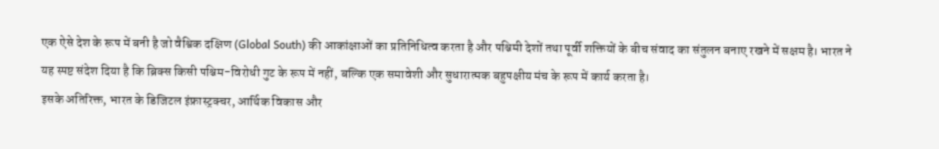एक ऐसे देश के रूप में बनी है जो वैश्विक दक्षिण (Global South) की आकांक्षाओं का प्रतिनिधित्व करता है और पश्चिमी देशों तथा पूर्वी शक्तियों के बीच संवाद का संतुलन बनाए रखने में सक्षम है। भारत ने यह स्पष्ट संदेश दिया है कि ब्रिक्स किसी पश्चिम-विरोधी गुट के रूप में नहीं, बल्कि एक समावेशी और सुधारात्मक बहुपक्षीय मंच के रूप में कार्य करता है।
इसके अतिरिक्त, भारत के डिजिटल इंफ्रास्ट्रक्चर, आर्थिक विकास और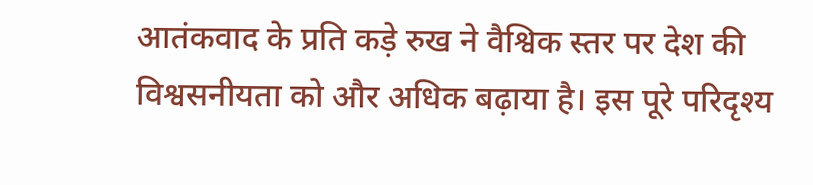आतंकवाद के प्रति कड़े रुख ने वैश्विक स्तर पर देश की विश्वसनीयता को और अधिक बढ़ाया है। इस पूरे परिदृश्य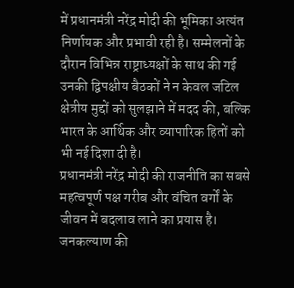में प्रधानमंत्री नरेंद्र मोदी की भूमिका अत्यंत निर्णायक और प्रभावी रही है। सम्मेलनों के दौरान विभिन्न राष्ट्राध्यक्षों के साथ की गई उनकी द्विपक्षीय बैठकों ने न केवल जटिल क्षेत्रीय मुद्दों को सुलझाने में मदद की, बल्कि भारत के आर्थिक और व्यापारिक हितों को भी नई दिशा दी है।
प्रधानमंत्री नरेंद्र मोदी की राजनीति का सबसे महत्वपूर्ण पक्ष गरीब और वंचित वर्गों के जीवन में बदलाव लाने का प्रयास है। जनकल्याण की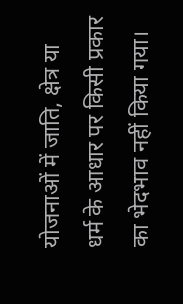योजनाओं में जाति, क्षेत्र या धर्म के आधार पर किसी प्रकार का भेदभाव नहीं किया गया।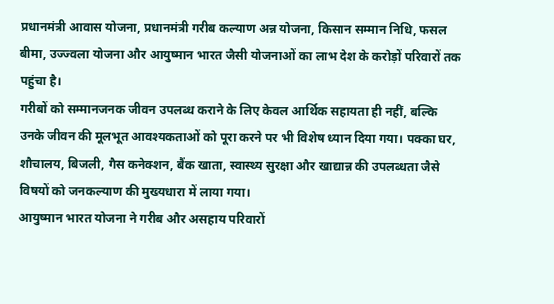प्रधानमंत्री आवास योजना, प्रधानमंत्री गरीब कल्याण अन्न योजना, किसान सम्मान निधि, फसल बीमा, उज्ज्वला योजना और आयुष्मान भारत जैसी योजनाओं का लाभ देश के करोड़ों परिवारों तक पहुंचा है।
गरीबों को सम्मानजनक जीवन उपलब्ध कराने के लिए केवल आर्थिक सहायता ही नहीं, बल्कि उनके जीवन की मूलभूत आवश्यकताओं को पूरा करने पर भी विशेष ध्यान दिया गया। पक्का घर, शौचालय, बिजली, गैस कनेक्शन, बैंक खाता, स्वास्थ्य सुरक्षा और खाद्यान्न की उपलब्धता जैसे विषयों को जनकल्याण की मुख्यधारा में लाया गया।
आयुष्मान भारत योजना ने गरीब और असहाय परिवारों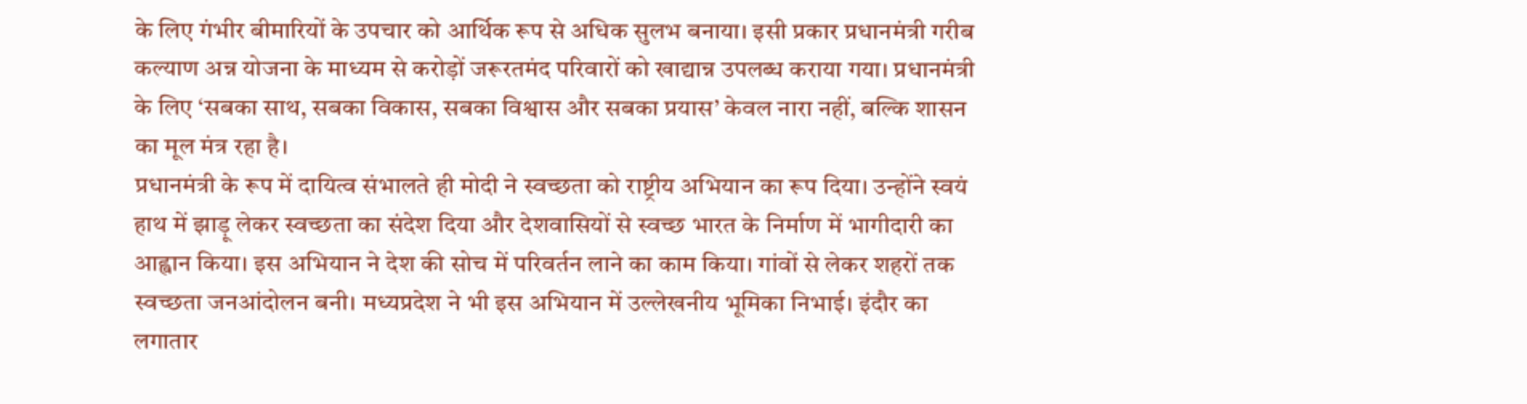के लिए गंभीर बीमारियों के उपचार को आर्थिक रूप से अधिक सुलभ बनाया। इसी प्रकार प्रधानमंत्री गरीब कल्याण अन्न योजना के माध्यम से करोड़ों जरूरतमंद परिवारों को खाद्यान्न उपलब्ध कराया गया। प्रधानमंत्री के लिए ‘सबका साथ, सबका विकास, सबका विश्वास और सबका प्रयास’ केवल नारा नहीं, बल्कि शासन का मूल मंत्र रहा है।
प्रधानमंत्री के रूप में दायित्व संभालते ही मोदी ने स्वच्छता को राष्ट्रीय अभियान का रूप दिया। उन्होंने स्वयं हाथ में झाड़ू लेकर स्वच्छता का संदेश दिया और देशवासियों से स्वच्छ भारत के निर्माण में भागीदारी का आह्वान किया। इस अभियान ने देश की सोच में परिवर्तन लाने का काम किया। गांवों से लेकर शहरों तक स्वच्छता जनआंदोलन बनी। मध्यप्रदेश ने भी इस अभियान में उल्लेखनीय भूमिका निभाई। इंदौर का लगातार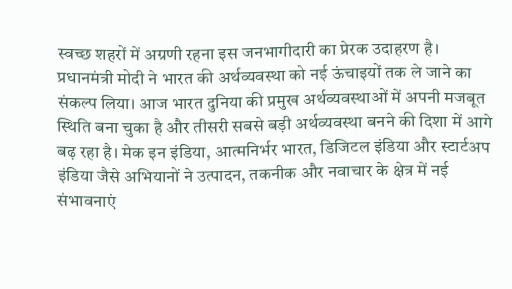स्वच्छ शहरों में अग्रणी रहना इस जनभागीदारी का प्रेरक उदाहरण है।
प्रधानमंत्री मोदी ने भारत की अर्थव्यवस्था को नई ऊंचाइयों तक ले जाने का संकल्प लिया। आज भारत दुनिया की प्रमुख अर्थव्यवस्थाओं में अपनी मजबूत स्थिति बना चुका है और तीसरी सबसे बड़ी अर्थव्यवस्था बनने की दिशा में आगे बढ़ रहा है। मेक इन इंडिया, आत्मनिर्भर भारत, डिजिटल इंडिया और स्टार्टअप इंडिया जैसे अभियानों ने उत्पादन, तकनीक और नवाचार के क्षेत्र में नई संभावनाएं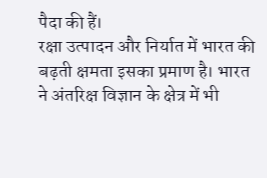पैदा की हैं।
रक्षा उत्पादन और निर्यात में भारत की बढ़ती क्षमता इसका प्रमाण है। भारत ने अंतरिक्ष विज्ञान के क्षेत्र में भी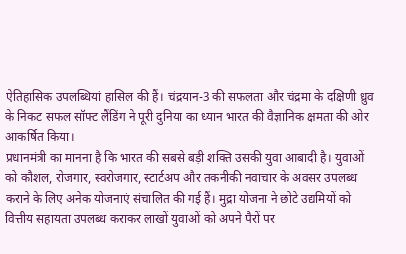ऐतिहासिक उपलब्धियां हासिल की हैं। चंद्रयान-3 की सफलता और चंद्रमा के दक्षिणी ध्रुव के निकट सफल सॉफ्ट लैंडिंग ने पूरी दुनिया का ध्यान भारत की वैज्ञानिक क्षमता की ओर आकर्षित किया।
प्रधानमंत्री का मानना है कि भारत की सबसे बड़ी शक्ति उसकी युवा आबादी है। युवाओं को कौशल, रोजगार, स्वरोजगार, स्टार्टअप और तकनीकी नवाचार के अवसर उपलब्ध कराने के लिए अनेक योजनाएं संचालित की गई हैं। मुद्रा योजना ने छोटे उद्यमियों को वित्तीय सहायता उपलब्ध कराकर लाखों युवाओं को अपने पैरों पर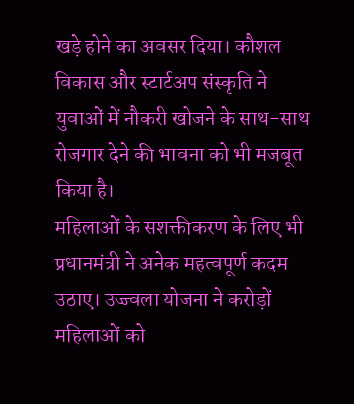खड़े होने का अवसर दिया। कौशल विकास और स्टार्टअप संस्कृति ने युवाओं में नौकरी खोजने के साथ-साथ रोजगार देने की भावना को भी मजबूत किया है।
महिलाओं के सशक्तीकरण के लिए भी प्रधानमंत्री ने अनेक महत्वपूर्ण कदम उठाए। उज्ज्वला योजना ने करोड़ों महिलाओं को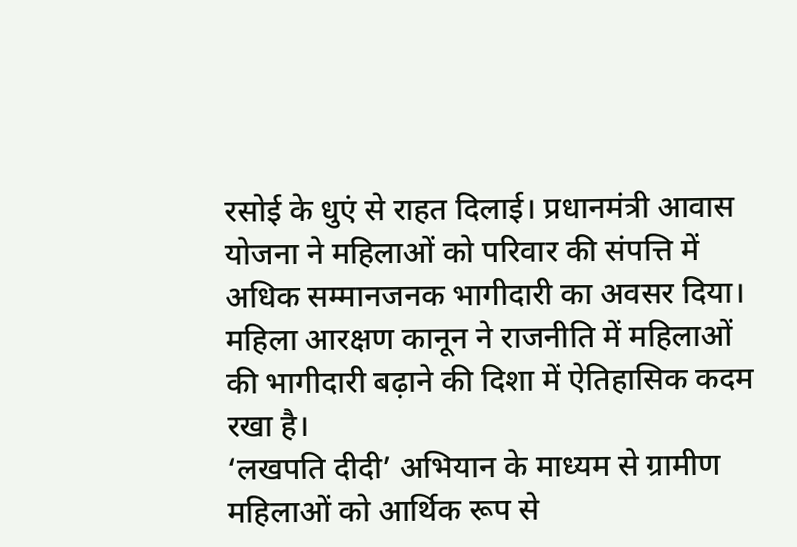रसोई के धुएं से राहत दिलाई। प्रधानमंत्री आवास योजना ने महिलाओं को परिवार की संपत्ति में अधिक सम्मानजनक भागीदारी का अवसर दिया। महिला आरक्षण कानून ने राजनीति में महिलाओं की भागीदारी बढ़ाने की दिशा में ऐतिहासिक कदम रखा है।
‘लखपति दीदी’ अभियान के माध्यम से ग्रामीण महिलाओं को आर्थिक रूप से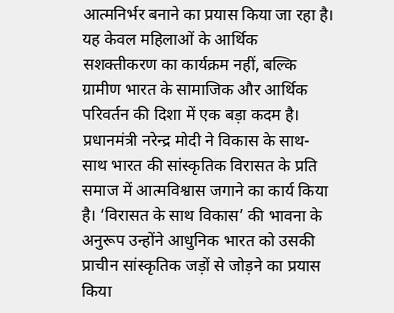आत्मनिर्भर बनाने का प्रयास किया जा रहा है। यह केवल महिलाओं के आर्थिक सशक्तीकरण का कार्यक्रम नहीं, बल्कि ग्रामीण भारत के सामाजिक और आर्थिक परिवर्तन की दिशा में एक बड़ा कदम है।
प्रधानमंत्री नरेन्द्र मोदी ने विकास के साथ-साथ भारत की सांस्कृतिक विरासत के प्रति समाज में आत्मविश्वास जगाने का कार्य किया है। ‘विरासत के साथ विकास’ की भावना के अनुरूप उन्होंने आधुनिक भारत को उसकी प्राचीन सांस्कृतिक जड़ों से जोड़ने का प्रयास किया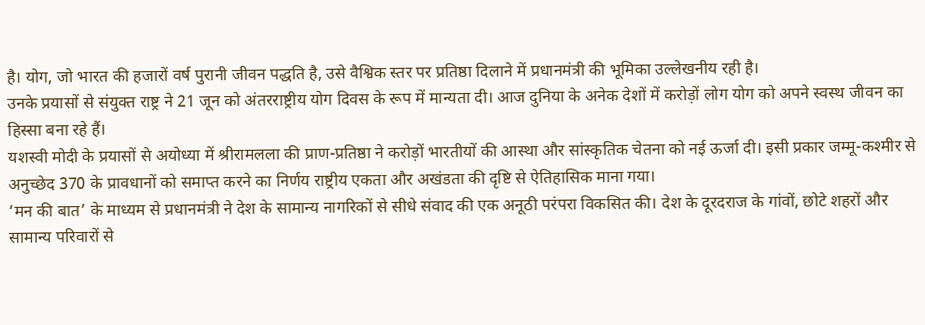है। योग, जो भारत की हजारों वर्ष पुरानी जीवन पद्धति है, उसे वैश्विक स्तर पर प्रतिष्ठा दिलाने में प्रधानमंत्री की भूमिका उल्लेखनीय रही है।
उनके प्रयासों से संयुक्त राष्ट्र ने 21 जून को अंतरराष्ट्रीय योग दिवस के रूप में मान्यता दी। आज दुनिया के अनेक देशों में करोड़ों लोग योग को अपने स्वस्थ जीवन का हिस्सा बना रहे हैं।
यशस्वी मोदी के प्रयासों से अयोध्या में श्रीरामलला की प्राण-प्रतिष्ठा ने करोड़ों भारतीयों की आस्था और सांस्कृतिक चेतना को नई ऊर्जा दी। इसी प्रकार जम्मू-कश्मीर से अनुच्छेद 370 के प्रावधानों को समाप्त करने का निर्णय राष्ट्रीय एकता और अखंडता की दृष्टि से ऐतिहासिक माना गया।
‘मन की बात’ के माध्यम से प्रधानमंत्री ने देश के सामान्य नागरिकों से सीधे संवाद की एक अनूठी परंपरा विकसित की। देश के दूरदराज के गांवों, छोटे शहरों और सामान्य परिवारों से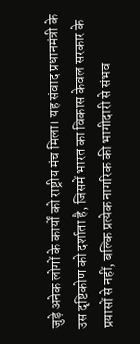जुड़े अनेक लोगों के कार्यों को राष्ट्रीय मंच मिला। यह संवाद प्रधानमंत्री के उस दृष्टिकोण को दर्शाता है, जिसमें भारत का विकास केवल सरकार के प्रयासों से नहीं, बल्कि प्रत्येक नागरिक की भागीदारी से संभव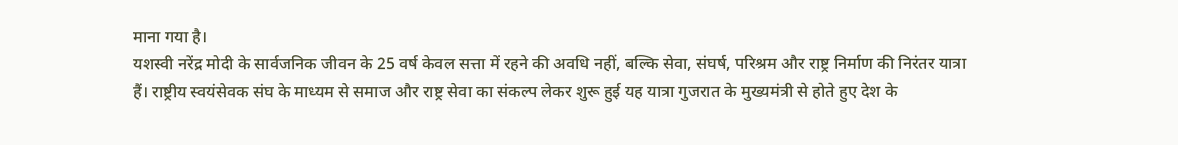माना गया है।
यशस्वी नरेंद्र मोदी के सार्वजनिक जीवन के 25 वर्ष केवल सत्ता में रहने की अवधि नहीं, बल्कि सेवा, संघर्ष, परिश्रम और राष्ट्र निर्माण की निरंतर यात्रा हैं। राष्ट्रीय स्वयंसेवक संघ के माध्यम से समाज और राष्ट्र सेवा का संकल्प लेकर शुरू हुई यह यात्रा गुजरात के मुख्यमंत्री से होते हुए देश के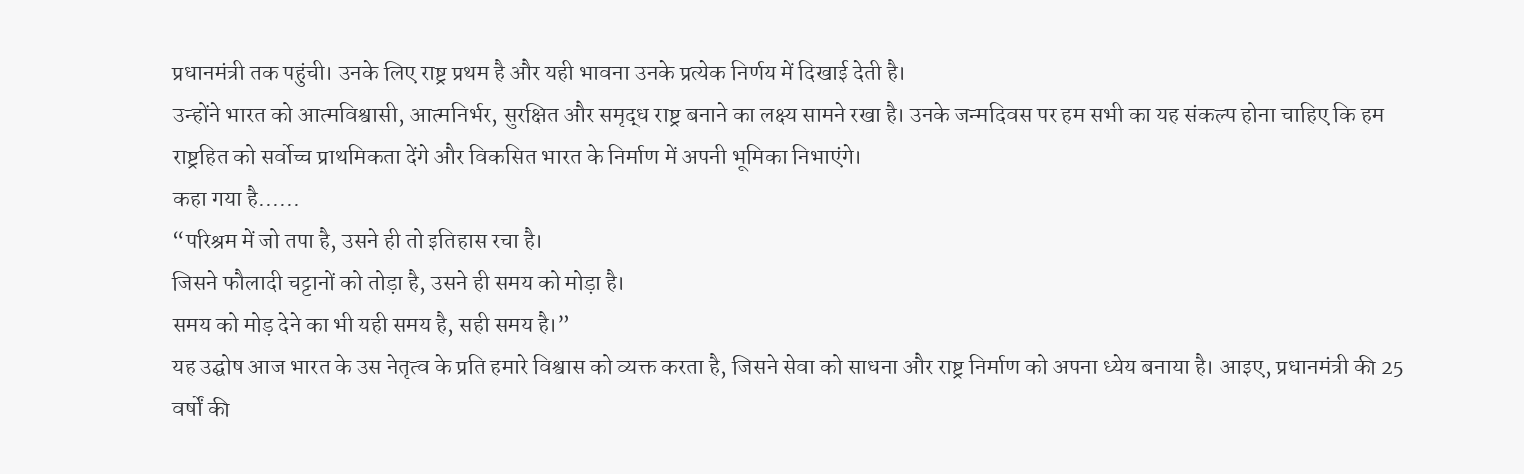प्रधानमंत्री तक पहुंची। उनके लिए राष्ट्र प्रथम है और यही भावना उनके प्रत्येक निर्णय में दिखाई देती है।
उन्होंने भारत को आत्मविश्वासी, आत्मनिर्भर, सुरक्षित और समृद्ध राष्ट्र बनाने का लक्ष्य सामने रखा है। उनके जन्मदिवस पर हम सभी का यह संकल्प होना चाहिए कि हम राष्ट्रहित को सर्वोच्च प्राथमिकता देंगे और विकसित भारत के निर्माण में अपनी भूमिका निभाएंगे।
कहा गया है......
“परिश्रम में जो तपा है, उसने ही तो इतिहास रचा है।
जिसने फौलादी चट्टानों को तोड़ा है, उसने ही समय को मोड़ा है।
समय को मोड़ देने का भी यही समय है, सही समय है।”
यह उद्घोष आज भारत के उस नेतृत्व के प्रति हमारे विश्वास को व्यक्त करता है, जिसने सेवा को साधना और राष्ट्र निर्माण को अपना ध्येय बनाया है। आइए, प्रधानमंत्री की 25 वर्षों की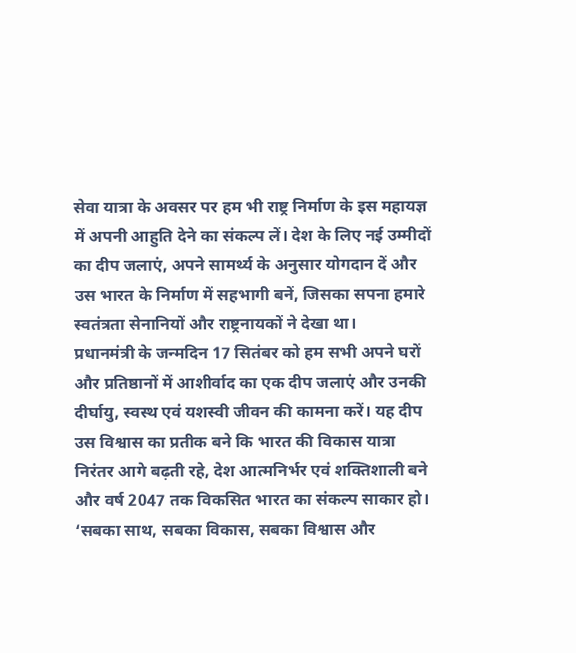सेवा यात्रा के अवसर पर हम भी राष्ट्र निर्माण के इस महायज्ञ में अपनी आहुति देने का संकल्प लें। देश के लिए नई उम्मीदों का दीप जलाएं, अपने सामर्थ्य के अनुसार योगदान दें और उस भारत के निर्माण में सहभागी बनें, जिसका सपना हमारे स्वतंत्रता सेनानियों और राष्ट्रनायकों ने देखा था।
प्रधानमंत्री के जन्मदिन 17 सितंबर को हम सभी अपने घरों और प्रतिष्ठानों में आशीर्वाद का एक दीप जलाएं और उनकी दीर्घायु, स्वस्थ एवं यशस्वी जीवन की कामना करें। यह दीप उस विश्वास का प्रतीक बने कि भारत की विकास यात्रा निरंतर आगे बढ़ती रहे, देश आत्मनिर्भर एवं शक्तिशाली बने और वर्ष 2047 तक विकसित भारत का संकल्प साकार हो।
‘सबका साथ, सबका विकास, सबका विश्वास और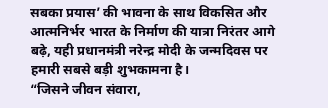सबका प्रयास’ की भावना के साथ विकसित और आत्मनिर्भर भारत के निर्माण की यात्रा निरंतर आगे बढ़े, यही प्रधानमंत्री नरेन्द्र मोदी के जन्मदिवस पर हमारी सबसे बड़ी शुभकामना है।
“जिसने जीवन संवारा,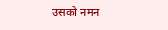उसको नमन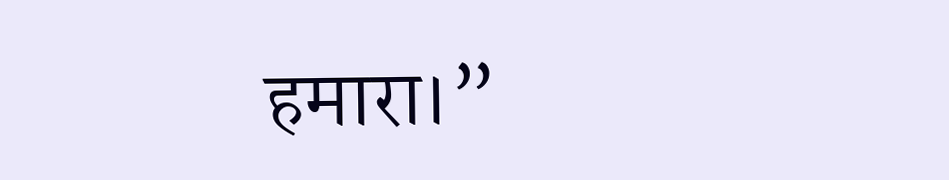हमारा।”